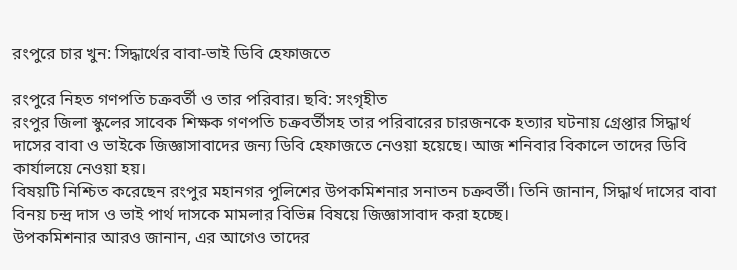রংপুরে চার খুন: সিদ্ধার্থের বাবা-ভাই ডিবি হেফাজতে

রংপুরে নিহত গণপতি চক্রবর্তী ও তার পরিবার। ছবি: সংগৃহীত
রংপুর জিলা স্কুলের সাবেক শিক্ষক গণপতি চক্রবর্তীসহ তার পরিবারের চারজনকে হত্যার ঘটনায় গ্রেপ্তার সিদ্ধার্থ দাসের বাবা ও ভাইকে জিজ্ঞাসাবাদের জন্য ডিবি হেফাজতে নেওয়া হয়েছে। আজ শনিবার বিকালে তাদের ডিবি কার্যালয়ে নেওয়া হয়।
বিষয়টি নিশ্চিত করেছেন রংপুর মহানগর পুলিশের উপকমিশনার সনাতন চক্রবর্তী। তিনি জানান, সিদ্ধার্থ দাসের বাবা বিনয় চন্দ্র দাস ও ভাই পার্থ দাসকে মামলার বিভিন্ন বিষয়ে জিজ্ঞাসাবাদ করা হচ্ছে।
উপকমিশনার আরও জানান, এর আগেও তাদের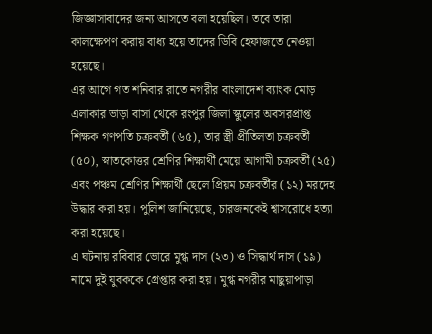জিজ্ঞাসাবাদের জন্য আসতে বলা হয়েছিল। তবে তারা কালক্ষেপণ করায় বাধ্য হয়ে তাদের ডিবি হেফাজতে নেওয়া হয়েছে।
এর আগে গত শনিবার রাতে নগরীর বাংলাদেশ ব্যাংক মোড় এলাকার ভাড়া বাসা থেকে রংপুর জিলা স্কুলের অবসরপ্রাপ্ত শিক্ষক গণপতি চক্রবর্তী (৬৫), তার স্ত্রী প্রীতিলতা চক্রবর্তী (৫০), স্নাতকোত্তর শ্রেণির শিক্ষার্থী মেয়ে আগামী চক্রবর্তী (২৫) এবং পঞ্চম শ্রেণির শিক্ষার্থী ছেলে প্রিয়ম চক্রবর্তীর (১২) মরদেহ উদ্ধার করা হয়। পুলিশ জানিয়েছে, চারজনকেই শ্বাসরোধে হত্যা করা হয়েছে।
এ ঘটনায় রবিবার ভোরে মুগ্ধ দাস (২৩) ও সিদ্ধার্থ দাস (১৯) নামে দুই যুবককে গ্রেপ্তার করা হয়। মুগ্ধ নগরীর মাছুয়াপাড়া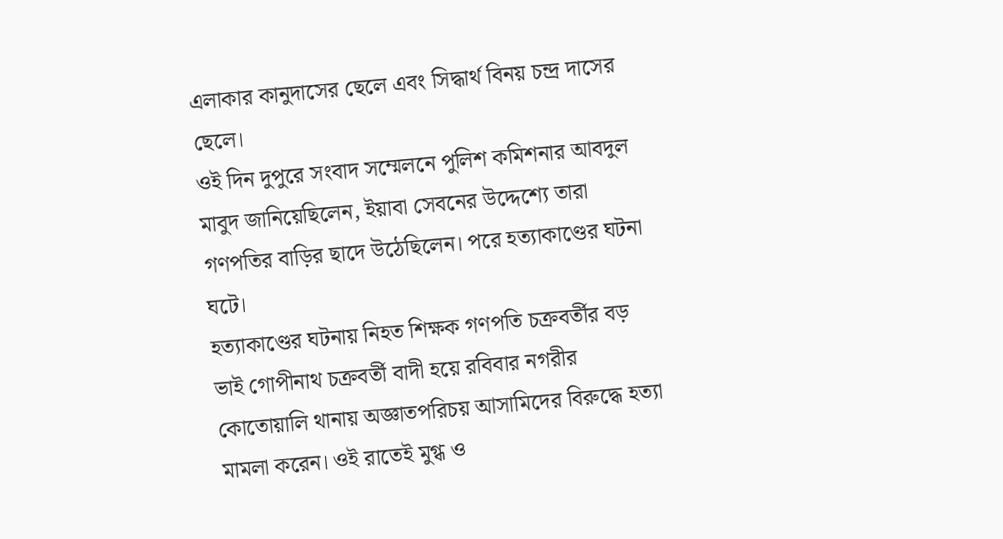এলাকার কানুদাসের ছেলে এবং সিদ্ধার্থ বিনয় চন্দ্র দাসের ছেলে।
ওই দিন দুপুরে সংবাদ সম্মেলনে পুলিশ কমিশনার আবদুল মাবুদ জানিয়েছিলেন, ইয়াবা সেবনের উদ্দেশ্যে তারা গণপতির বাড়ির ছাদে উঠেছিলেন। পরে হত্যাকাণ্ডের ঘটনা ঘটে।
হত্যাকাণ্ডের ঘটনায় নিহত শিক্ষক গণপতি চক্রবর্তীর বড় ভাই গোপীনাথ চক্রবর্তী বাদী হয়ে রবিবার নগরীর কোতোয়ালি থানায় অজ্ঞাতপরিচয় আসামিদের বিরুদ্ধে হত্যা মামলা করেন। ওই রাতেই মুগ্ধ ও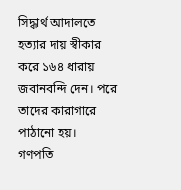সিদ্ধার্থ আদালতে হত্যার দায় স্বীকার করে ১৬৪ ধারায় জবানবন্দি দেন। পরে তাদের কারাগারে পাঠানো হয়।
গণপতি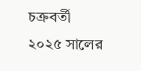চক্রবর্তী ২০২৫ সালের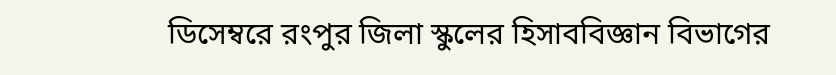ডিসেম্বরে রংপুর জিলা স্কুলের হিসাববিজ্ঞান বিভাগের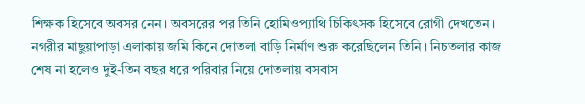শিক্ষক হিসেবে অবসর নেন। অবসরের পর তিনি হোমিওপ্যাথি চিকিৎসক হিসেবে রোগী দেখতেন। নগরীর মাছুয়াপাড়া এলাকায় জমি কিনে দোতলা বাড়ি নির্মাণ শুরু করেছিলেন তিনি। নিচতলার কাজ শেষ না হলেও দুই-তিন বছর ধরে পরিবার নিয়ে দোতলায় বসবাস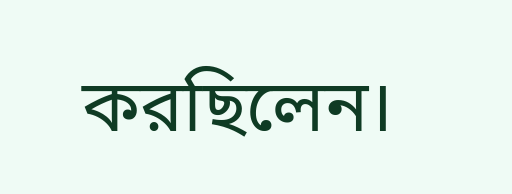করছিলেন।